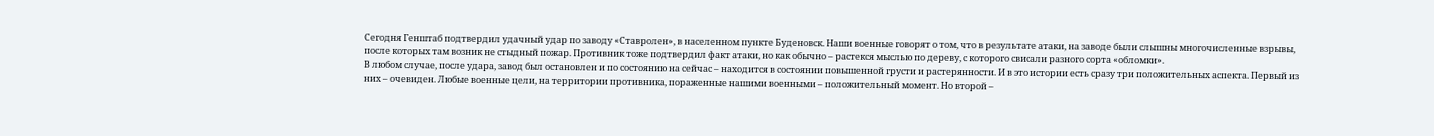Сегодня Генштаб подтвердил удачный удар по заводу «Ставролен», в населенном пункте Буденовск. Наши военные говорят о том, что в результате атаки, на заводе были слышны многочисленные взрывы, после которых там возник не стыдный пожар. Противник тоже подтвердил факт атаки, но как обычно – растекся мыслью по дереву, с которого свисали разного сорта «обломки».
В любом случае, после удара, завод был остановлен и по состоянию на сейчас – находится в состоянии повышенной грусти и растерянности. И в это истории есть сразу три положительных аспекта. Первый из них – очевиден. Любые военные цели, на территории противника, пораженные нашими военными – положительный момент. Но второй –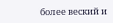более веский и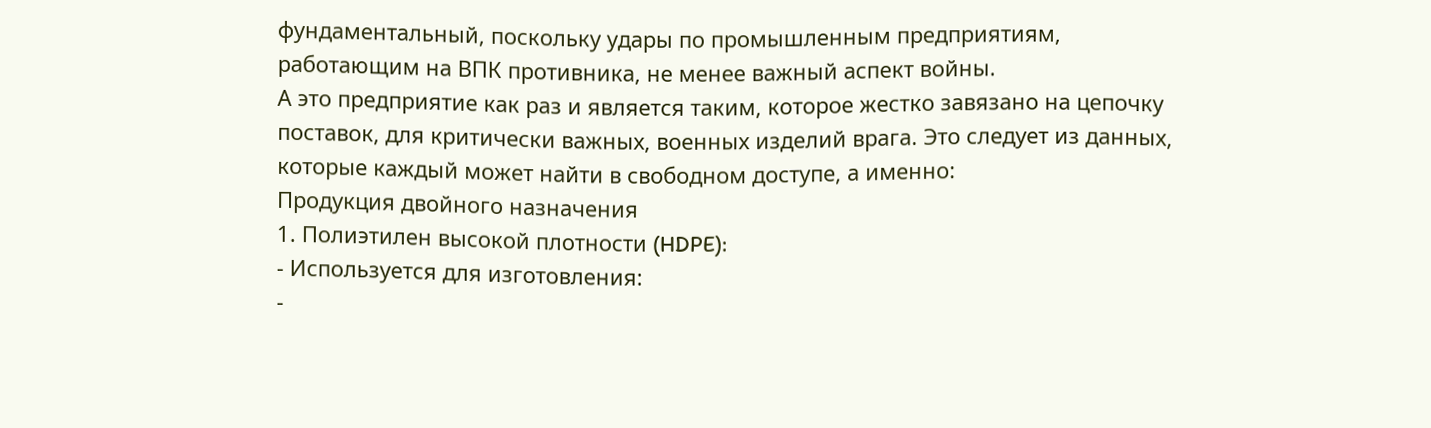фундаментальный, поскольку удары по промышленным предприятиям, работающим на ВПК противника, не менее важный аспект войны.
А это предприятие как раз и является таким, которое жестко завязано на цепочку поставок, для критически важных, военных изделий врага. Это следует из данных, которые каждый может найти в свободном доступе, а именно:
Продукция двойного назначения
1. Полиэтилен высокой плотности (HDPE):
- Используется для изготовления:
-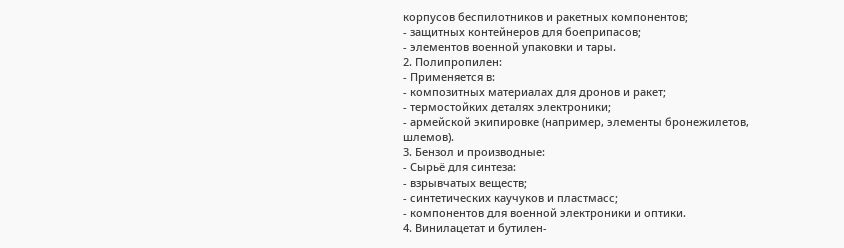корпусов беспилотников и ракетных компонентов;
- защитных контейнеров для боеприпасов;
- элементов военной упаковки и тары.
2. Полипропилен:
- Применяется в:
- композитных материалах для дронов и ракет;
- термостойких деталях электроники;
- армейской экипировке (например, элементы бронежилетов, шлемов).
3. Бензол и производные:
- Сырьё для синтеза:
- взрывчатых веществ;
- синтетических каучуков и пластмасс;
- компонентов для военной электроники и оптики.
4. Винилацетат и бутилен-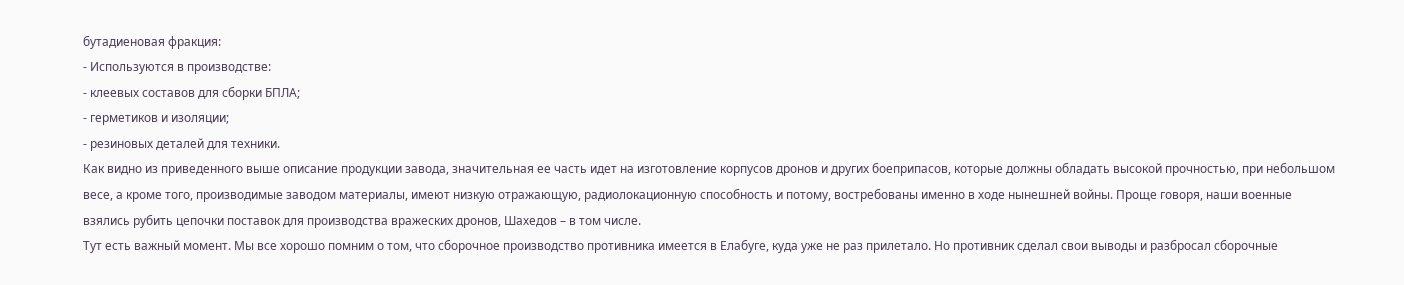бутадиеновая фракция:
- Используются в производстве:
- клеевых составов для сборки БПЛА;
- герметиков и изоляции;
- резиновых деталей для техники.
Как видно из приведенного выше описание продукции завода, значительная ее часть идет на изготовление корпусов дронов и других боеприпасов, которые должны обладать высокой прочностью, при небольшом весе, а кроме того, производимые заводом материалы, имеют низкую отражающую, радиолокационную способность и потому, востребованы именно в ходе нынешней войны. Проще говоря, наши военные взялись рубить цепочки поставок для производства вражеских дронов, Шахедов – в том числе.
Тут есть важный момент. Мы все хорошо помним о том, что сборочное производство противника имеется в Елабуге, куда уже не раз прилетало. Но противник сделал свои выводы и разбросал сборочные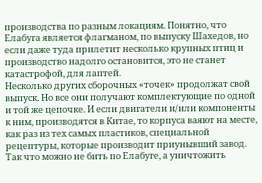производства по разным локациям. Понятно, что Елабуга является флагманом, по выпуску Шахедов, но если даже туда прилетит несколько крупных птиц и производство надолго остановится, это не станет катастрофой, для лаптей.
Несколько других сборочных «точек» продолжат свой выпуск. Но все они получают комплектующие по одной и той же цепочке. И если двигатели и/или компоненты к ним, производятся в Китае, то корпуса ваяют на месте, как раз из тех самых пластиков, специальной рецептуры, которые производит приунывший завод. Так что можно не бить по Елабуге, а уничтожить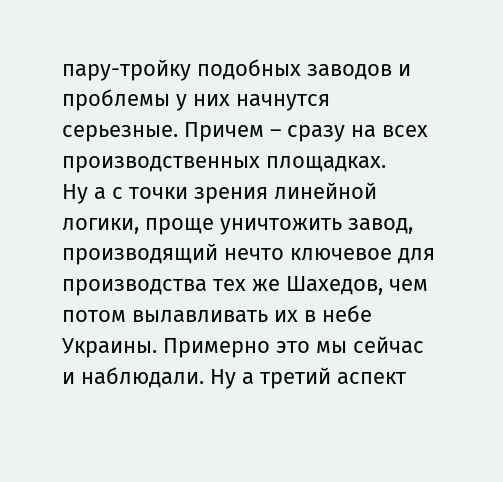пару-тройку подобных заводов и проблемы у них начнутся серьезные. Причем – сразу на всех производственных площадках.
Ну а с точки зрения линейной логики, проще уничтожить завод, производящий нечто ключевое для производства тех же Шахедов, чем потом вылавливать их в небе Украины. Примерно это мы сейчас и наблюдали. Ну а третий аспект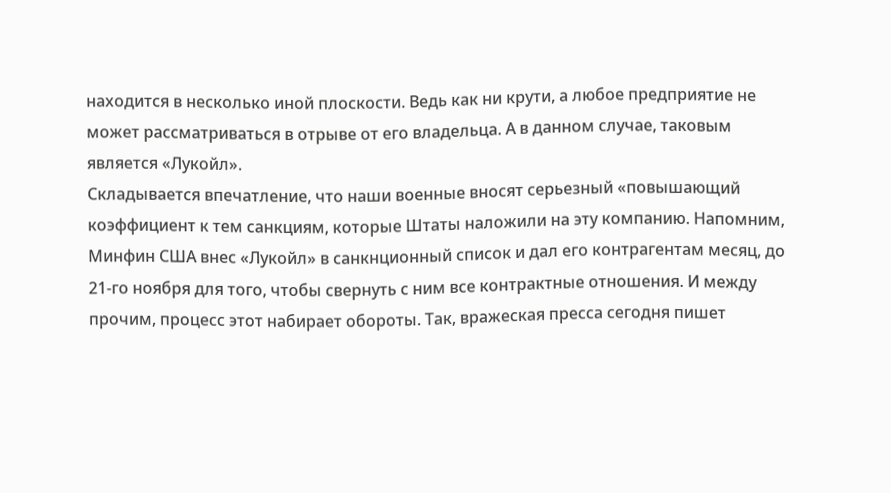находится в несколько иной плоскости. Ведь как ни крути, а любое предприятие не может рассматриваться в отрыве от его владельца. А в данном случае, таковым является «Лукойл».
Складывается впечатление, что наши военные вносят серьезный «повышающий коэффициент к тем санкциям, которые Штаты наложили на эту компанию. Напомним, Минфин США внес «Лукойл» в санкнционный список и дал его контрагентам месяц, до 21-го ноября для того, чтобы свернуть с ним все контрактные отношения. И между прочим, процесс этот набирает обороты. Так, вражеская пресса сегодня пишет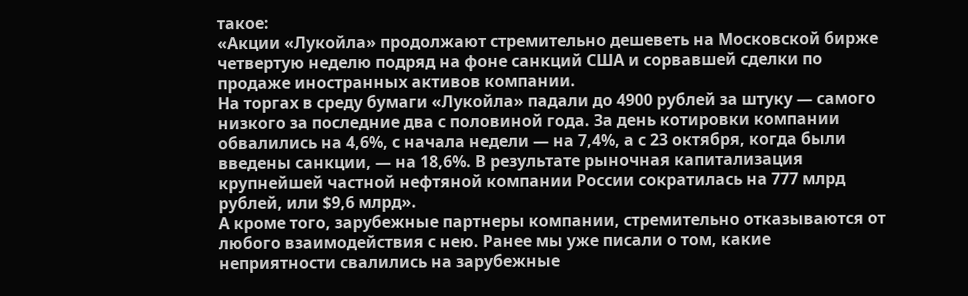такое:
«Акции «Лукойла» продолжают стремительно дешеветь на Московской бирже четвертую неделю подряд на фоне санкций США и сорвавшей сделки по продаже иностранных активов компании.
На торгах в среду бумаги «Лукойла» падали до 4900 рублей за штуку — самого низкого за последние два с половиной года. За день котировки компании обвалились на 4,6%, с начала недели — на 7,4%, а с 23 октября, когда были введены санкции, — на 18,6%. В результате рыночная капитализация крупнейшей частной нефтяной компании России сократилась на 777 млрд рублей, или $9,6 млрд».
А кроме того, зарубежные партнеры компании, стремительно отказываются от любого взаимодействия с нею. Ранее мы уже писали о том, какие неприятности свалились на зарубежные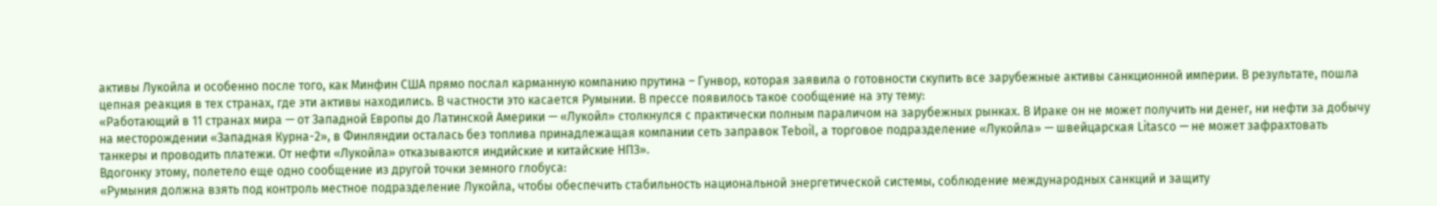активы Лукойла и особенно после того, как Минфин США прямо послал карманную компанию прутина – Гунвор, которая заявила о готовности скупить все зарубежные активы санкционной империи. В результате, пошла цепная реакция в тех странах, где эти активы находились. В частности это касается Румынии. В прессе появилось такое сообщение на эту тему:
«Работающий в 11 странах мира — от Западной Европы до Латинской Америки — «Лукойл» столкнулся с практически полным параличом на зарубежных рынках. В Ираке он не может получить ни денег, ни нефти за добычу на месторождении «Западная Курна-2», в Финляндии осталась без топлива принадлежащая компании сеть заправок Teboil, а торговое подразделение «Лукойла» — швейцарская Litasco — не может зафрахтовать танкеры и проводить платежи. От нефти «Лукойла» отказываются индийские и китайские НПЗ».
Вдогонку этому, полетело еще одно сообщение из другой точки земного глобуса:
«Румыния должна взять под контроль местное подразделение Лукойла, чтобы обеспечить стабильность национальной энергетической системы, соблюдение международных санкций и защиту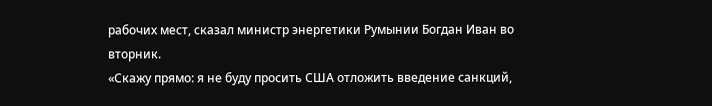рабочих мест, сказал министр энергетики Румынии Богдан Иван во вторник.
«Скажу прямо: я не буду просить США отложить введение санкций,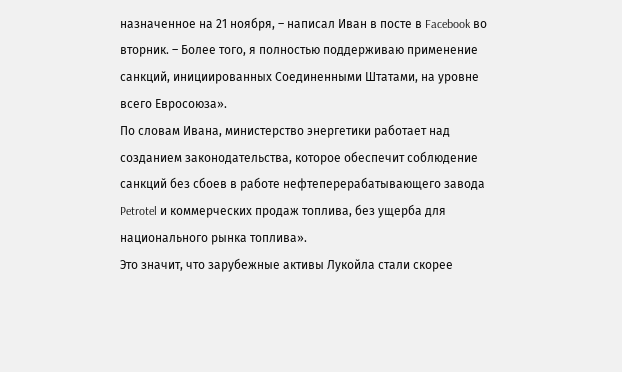назначенное на 21 ноября, – написал Иван в посте в Facebook во вторник. – Более того, я полностью поддерживаю применение санкций, инициированных Соединенными Штатами, на уровне всего Евросоюза».
По словам Ивана, министерство энергетики работает над созданием законодательства, которое обеспечит соблюдение санкций без сбоев в работе нефтеперерабатывающего завода Petrotel и коммерческих продаж топлива, без ущерба для национального рынка топлива».
Это значит, что зарубежные активы Лукойла стали скорее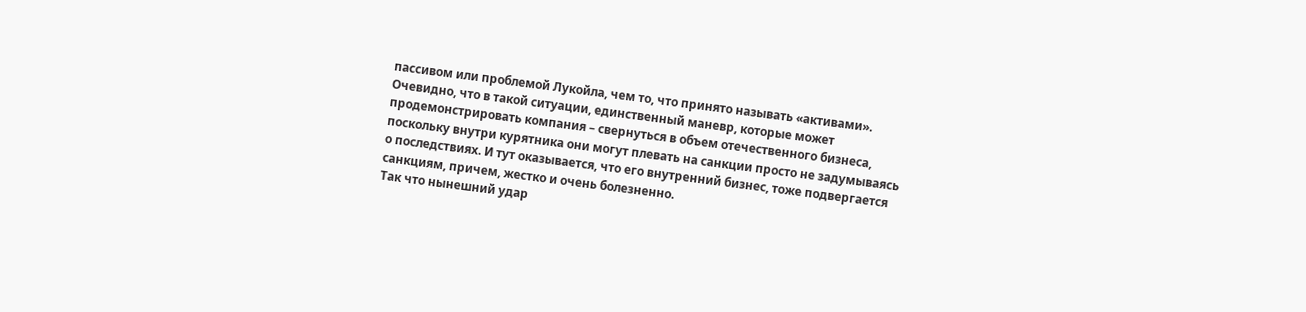пассивом или проблемой Лукойла, чем то, что принято называть «активами». Очевидно, что в такой ситуации, единственный маневр, которые может продемонстрировать компания – свернуться в объем отечественного бизнеса, поскольку внутри курятника они могут плевать на санкции просто не задумываясь о последствиях. И тут оказывается, что его внутренний бизнес, тоже подвергается санкциям, причем, жестко и очень болезненно.
Так что нынешний удар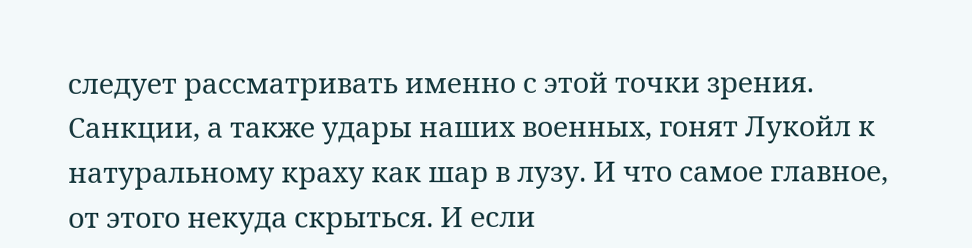следует рассматривать именно с этой точки зрения. Санкции, а также удары наших военных, гонят Лукойл к натуральному краху как шар в лузу. И что самое главное, от этого некуда скрыться. И если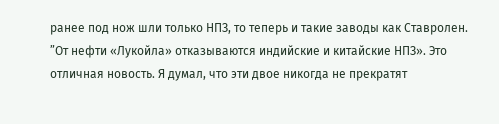ранее под нож шли только НПЗ, то теперь и такие заводы как Ставролен.
”От нефти «Лукойла» отказываются индийские и китайские НПЗ». Это отличная новость. Я думал, что эти двое никогда не прекратят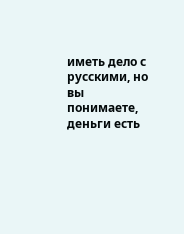иметь дело с русскими, но вы понимаете, деньги есть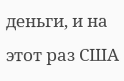деньги, и на этот раз США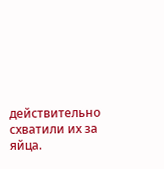действительно схватили их за яйца.